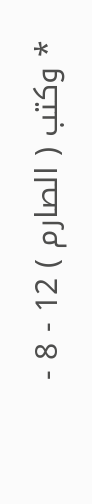* وكتب ( الصارم ) 12 - 8 -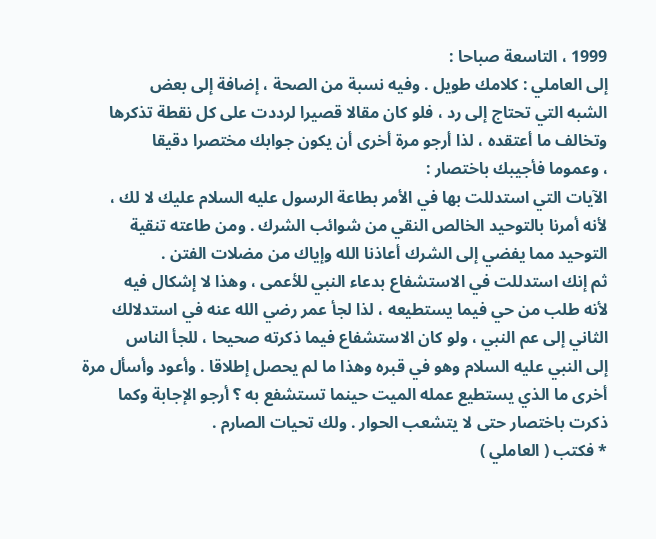1999 ، التاسعة صباحا :
إلى العاملي : كلامك طويل . وفيه نسبة من الصحة ، إضافة إلى بعض
الشبه التي تحتاج إلى رد ، فلو كان مقالا قصيرا لرددت على كل نقطة تذكرها
وتخالف ما أعتقده ، لذا أرجو مرة أخرى أن يكون جوابك مختصرا دقيقا
، وعموما فأجيبك باختصار :
الآيات التي استدللت بها في الأمر بطاعة الرسول عليه السلام عليك لا لك ،
لأنه أمرنا بالتوحيد الخالص النقي من شوائب الشرك . ومن طاعته تنقية
التوحيد مما يفضي إلى الشرك أعاذنا الله وإياك من مضلات الفتن .
ثم إنك استدللت في الاستشفاع بدعاء النبي للأعمى ، وهذا لا إشكال فيه
لأنه طلب من حي فيما يستطيعه ، لذا لجأ عمر رضي الله عنه في استدلالك
الثاني إلى عم النبي ، ولو كان الاستشفاع فيما ذكرته صحيحا ، للجأ الناس
إلى النبي عليه السلام وهو في قبره وهذا ما لم يحصل إطلاقا . وأعود وأسأل مرة
أخرى ما الذي يستطيع عمله الميت حينما تستشفع به ؟ أرجو الإجابة وكما
ذكرت باختصار حتى لا يتشعب الحوار . ولك تحيات الصارم .
* فكتب ( العاملي )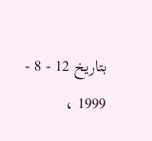بتاريخ 12 - 8 - 1999 ،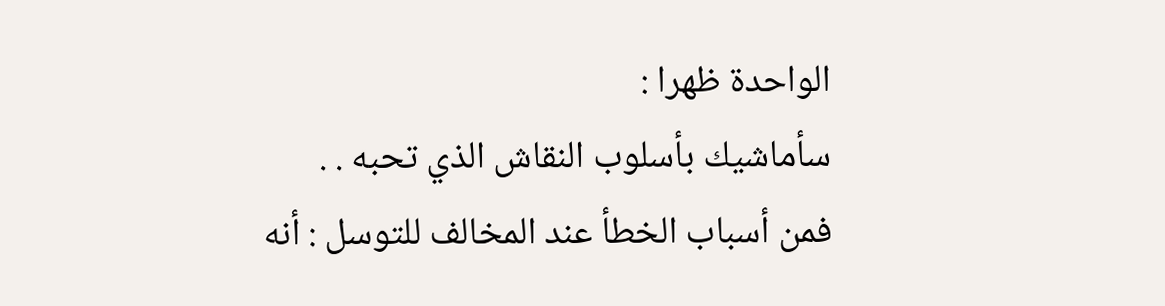الواحدة ظهرا :
سأماشيك بأسلوب النقاش الذي تحبه . .
فمن أسباب الخطأ عند المخالف للتوسل : أنه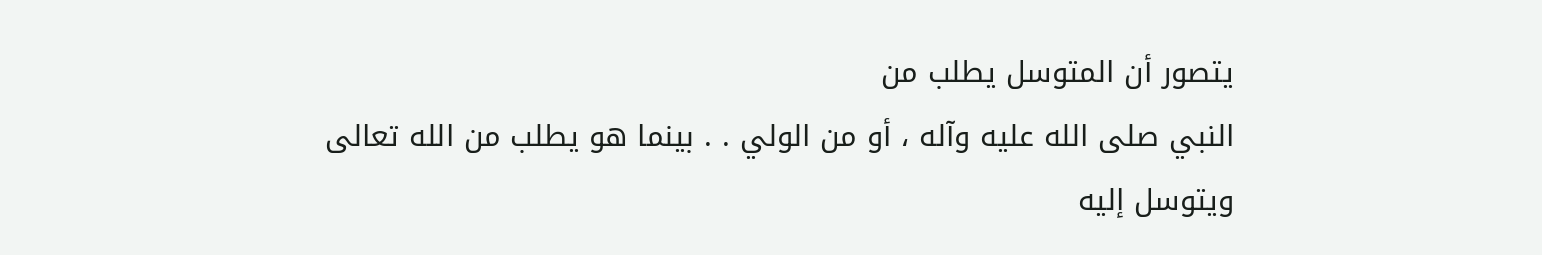يتصور أن المتوسل يطلب من
النبي صلى الله عليه وآله ، أو من الولي . . بينما هو يطلب من الله تعالى
ويتوسل إليه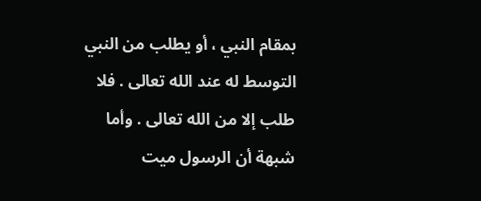بمقام النبي ، أو يطلب من النبي التوسط له عند الله تعالى . فلا
طلب إلا من الله تعالى . وأما شبهة أن الرسول ميت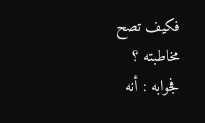فكيف تصح مخاطبته ؟
فجوابه : أنه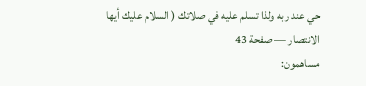حي عند ربه ولذا تسلم عليه في صلاتك ( السلام عليك أيها
الانتصار — صفحة 43
مساهمون: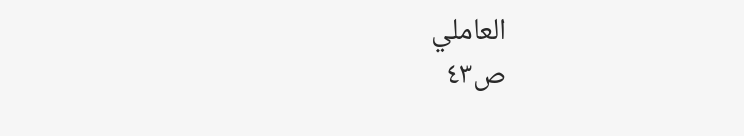العاملي
ص٤٣